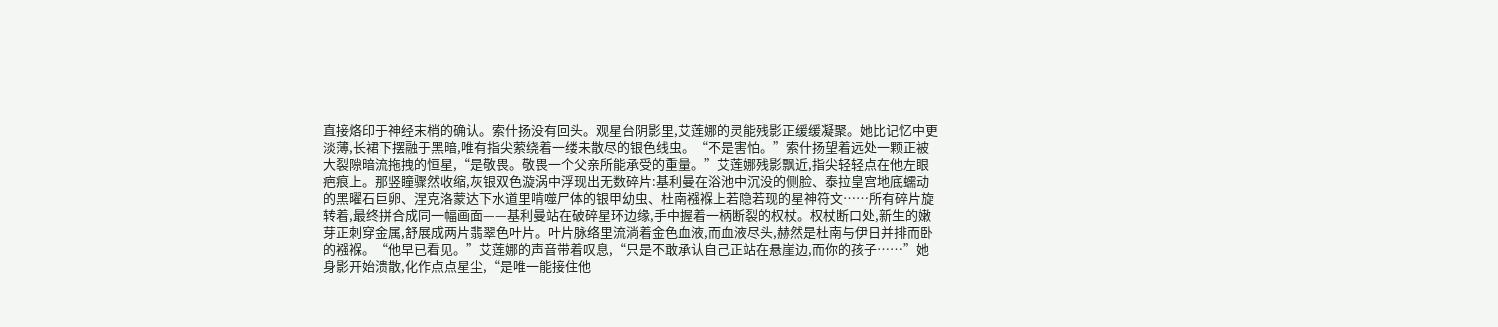直接烙印于神经末梢的确认。索什扬没有回头。观星台阴影里,艾莲娜的灵能残影正缓缓凝聚。她比记忆中更淡薄,长裙下摆融于黑暗,唯有指尖萦绕着一缕未散尽的银色线虫。“不是害怕。”索什扬望着远处一颗正被大裂隙暗流拖拽的恒星,“是敬畏。敬畏一个父亲所能承受的重量。”艾莲娜残影飘近,指尖轻轻点在他左眼疤痕上。那竖瞳骤然收缩,灰银双色漩涡中浮现出无数碎片:基利曼在浴池中沉没的侧脸、泰拉皇宫地底蠕动的黑曜石巨卵、涅克洛蒙达下水道里啃噬尸体的银甲幼虫、杜南襁褓上若隐若现的星神符文……所有碎片旋转着,最终拼合成同一幅画面——基利曼站在破碎星环边缘,手中握着一柄断裂的权杖。权杖断口处,新生的嫩芽正刺穿金属,舒展成两片翡翠色叶片。叶片脉络里流淌着金色血液,而血液尽头,赫然是杜南与伊日并排而卧的襁褓。“他早已看见。”艾莲娜的声音带着叹息,“只是不敢承认自己正站在悬崖边,而你的孩子……”她身影开始溃散,化作点点星尘,“是唯一能接住他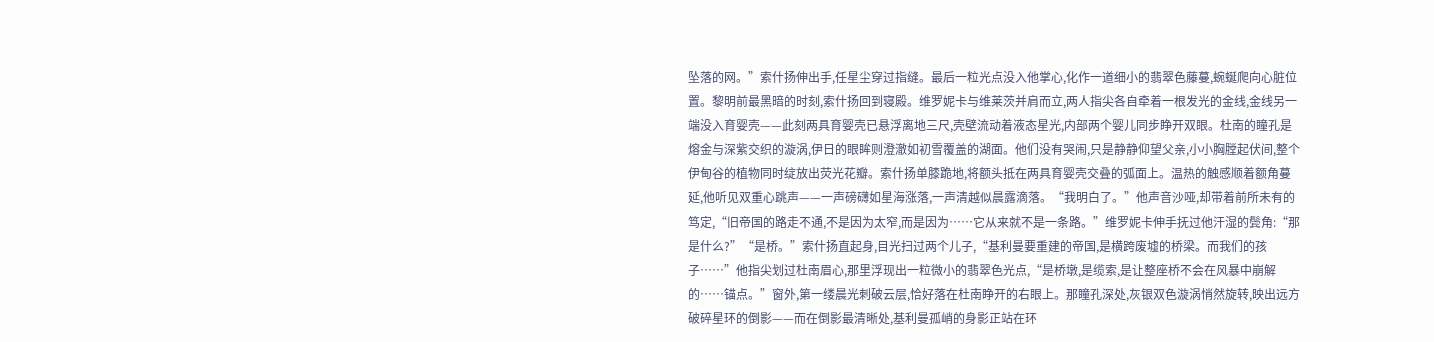坠落的网。”索什扬伸出手,任星尘穿过指缝。最后一粒光点没入他掌心,化作一道细小的翡翠色藤蔓,蜿蜒爬向心脏位置。黎明前最黑暗的时刻,索什扬回到寝殿。维罗妮卡与维莱茨并肩而立,两人指尖各自牵着一根发光的金线,金线另一端没入育婴壳——此刻两具育婴壳已悬浮离地三尺,壳壁流动着液态星光,内部两个婴儿同步睁开双眼。杜南的瞳孔是熔金与深紫交织的漩涡,伊日的眼眸则澄澈如初雪覆盖的湖面。他们没有哭闹,只是静静仰望父亲,小小胸膛起伏间,整个伊甸谷的植物同时绽放出荧光花瓣。索什扬单膝跪地,将额头抵在两具育婴壳交叠的弧面上。温热的触感顺着额角蔓延,他听见双重心跳声——一声磅礴如星海涨落,一声清越似晨露滴落。“我明白了。”他声音沙哑,却带着前所未有的笃定,“旧帝国的路走不通,不是因为太窄,而是因为……它从来就不是一条路。”维罗妮卡伸手抚过他汗湿的鬓角:“那是什么?”“是桥。”索什扬直起身,目光扫过两个儿子,“基利曼要重建的帝国,是横跨废墟的桥梁。而我们的孩子……”他指尖划过杜南眉心,那里浮现出一粒微小的翡翠色光点,“是桥墩,是缆索,是让整座桥不会在风暴中崩解的……锚点。”窗外,第一缕晨光刺破云层,恰好落在杜南睁开的右眼上。那瞳孔深处,灰银双色漩涡悄然旋转,映出远方破碎星环的倒影——而在倒影最清晰处,基利曼孤峭的身影正站在环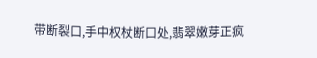带断裂口,手中权杖断口处,翡翠嫩芽正疯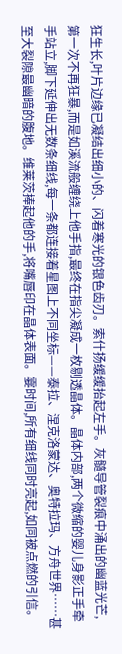狂生长,叶片边缘已凝结出细小的、闪着寒光的银色齿刃。索什扬缓缓抬起左手。灰髓导管裂痕中涌出的幽蓝光芒,第一次不再狂暴,而是如溪流般缠绕上他手指,最终在指尖凝成一枚剔透晶体。晶体内部,两个微缩的婴儿身影正手牵手站立,脚下延伸出无数条细线,每一条都连接着星图上不同坐标——泰拉、涅克洛蒙达、奥特拉玛、方舟世界……甚至大裂隙最幽暗的腹地。维莱茨捧起他的手,将嘴唇印在晶体表面。霎时间,所有细线同时亮起,如同被点燃的引信。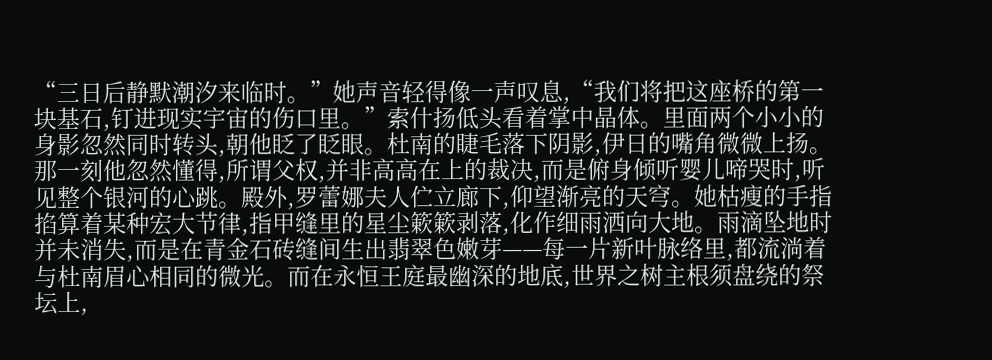“三日后静默潮汐来临时。”她声音轻得像一声叹息,“我们将把这座桥的第一块基石,钉进现实宇宙的伤口里。”索什扬低头看着掌中晶体。里面两个小小的身影忽然同时转头,朝他眨了眨眼。杜南的睫毛落下阴影,伊日的嘴角微微上扬。那一刻他忽然懂得,所谓父权,并非高高在上的裁决,而是俯身倾听婴儿啼哭时,听见整个银河的心跳。殿外,罗蕾娜夫人伫立廊下,仰望渐亮的天穹。她枯瘦的手指掐算着某种宏大节律,指甲缝里的星尘簌簌剥落,化作细雨洒向大地。雨滴坠地时并未消失,而是在青金石砖缝间生出翡翠色嫩芽——每一片新叶脉络里,都流淌着与杜南眉心相同的微光。而在永恒王庭最幽深的地底,世界之树主根须盘绕的祭坛上,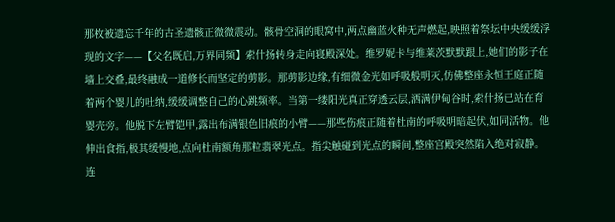那枚被遗忘千年的古圣遗骸正微微震动。骸骨空洞的眼窝中,两点幽蓝火种无声燃起,映照着祭坛中央缓缓浮现的文字——【父名既启,万界同频】索什扬转身走向寝殿深处。维罗妮卡与维莱茨默默跟上,她们的影子在墙上交叠,最终融成一道修长而坚定的剪影。那剪影边缘,有细微金光如呼吸般明灭,仿佛整座永恒王庭正随着两个婴儿的吐纳,缓缓调整自己的心跳频率。当第一缕阳光真正穿透云层,洒满伊甸谷时,索什扬已站在育婴壳旁。他脱下左臂铠甲,露出布满银色旧痕的小臂——那些伤痕正随着杜南的呼吸明暗起伏,如同活物。他伸出食指,极其缓慢地,点向杜南额角那粒翡翠光点。指尖触碰到光点的瞬间,整座宫殿突然陷入绝对寂静。连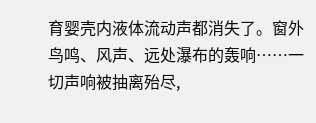育婴壳内液体流动声都消失了。窗外鸟鸣、风声、远处瀑布的轰响……一切声响被抽离殆尽,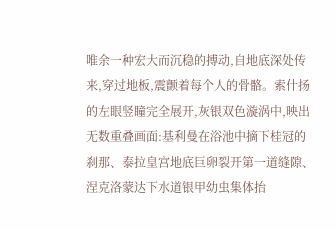唯余一种宏大而沉稳的搏动,自地底深处传来,穿过地板,震颤着每个人的骨骼。索什扬的左眼竖瞳完全展开,灰银双色漩涡中,映出无数重叠画面:基利曼在浴池中摘下桂冠的刹那、泰拉皇宫地底巨卵裂开第一道缝隙、涅克洛蒙达下水道银甲幼虫集体抬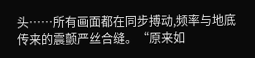头……所有画面都在同步搏动,频率与地底传来的震颤严丝合缝。“原来如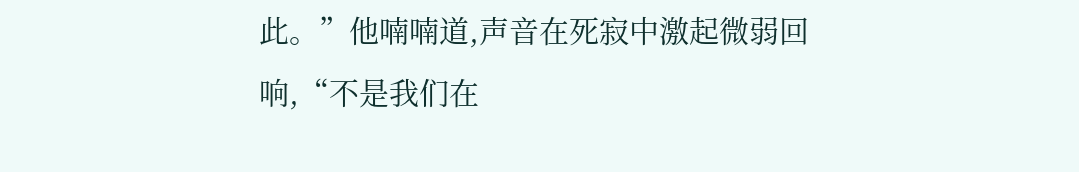此。”他喃喃道,声音在死寂中激起微弱回响,“不是我们在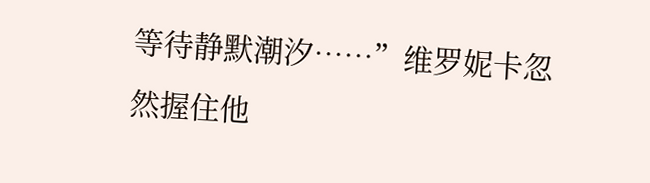等待静默潮汐……”维罗妮卡忽然握住他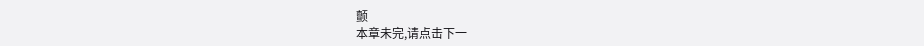颤
本章未完,请点击下一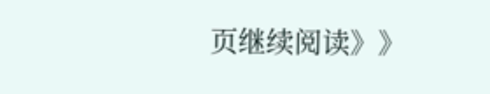页继续阅读》》